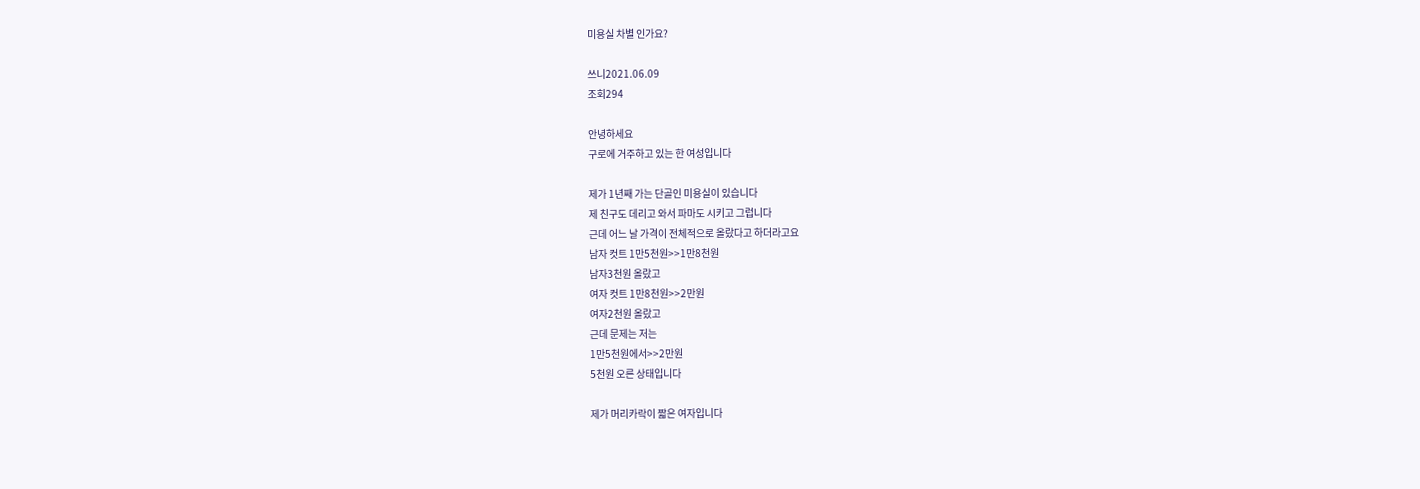미용실 차별 인가요?

쓰니2021.06.09
조회294

안녕하세요
구로에 거주하고 있는 한 여성입니다

제가 1년째 가는 단골인 미용실이 있습니다
제 친구도 데리고 와서 파마도 시키고 그럽니다
근데 어느 날 가격이 전체적으로 올랐다고 하더라고요
남자 컷트 1만5천원>>1만8천원
남자3천원 올랐고
여자 컷트 1만8천원>>2만원
여자2천원 올랐고
근데 문제는 저는
1만5천원에서>>2만원
5천원 오른 상태입니다

제가 머리카락이 짧은 여자입니다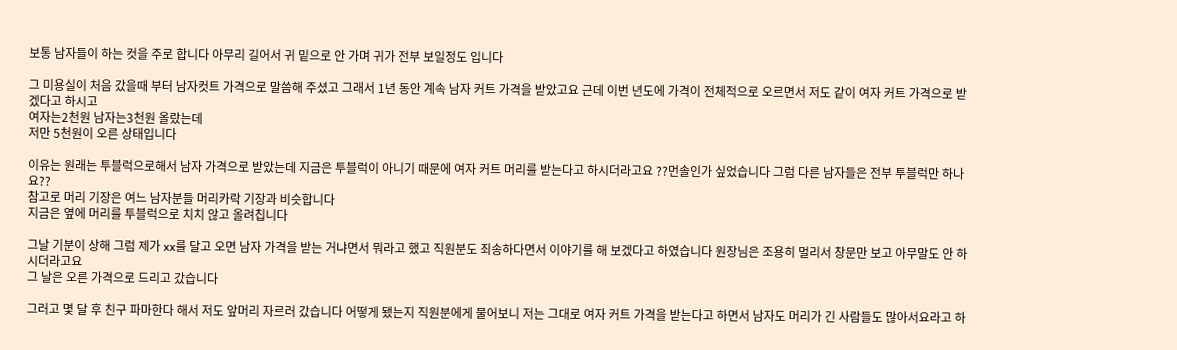보통 남자들이 하는 컷을 주로 합니다 아무리 길어서 귀 밑으로 안 가며 귀가 전부 보일정도 입니다

그 미용실이 처음 갔을때 부터 남자컷트 가격으로 말씀해 주셨고 그래서 1년 동안 계속 남자 커트 가격을 받았고요 근데 이번 년도에 가격이 전체적으로 오르면서 저도 같이 여자 커트 가격으로 받겠다고 하시고
여자는2천원 남자는3천원 올랐는데
저만 5천원이 오른 상태입니다

이유는 원래는 투블럭으로해서 남자 가격으로 받았는데 지금은 투블럭이 아니기 때문에 여자 커트 머리를 받는다고 하시더라고요 ??먼솔인가 싶었습니다 그럼 다른 남자들은 전부 투블럭만 하나요??
참고로 머리 기장은 여느 남자분들 머리카락 기장과 비슷합니다
지금은 옆에 머리를 투블럭으로 치치 않고 올려칩니다

그날 기분이 상해 그럼 제가 xx를 달고 오면 남자 가격을 받는 거냐면서 뭐라고 했고 직원분도 죄송하다면서 이야기를 해 보겠다고 하였습니다 원장님은 조용히 멀리서 창문만 보고 아무말도 안 하시더라고요
그 날은 오른 가격으로 드리고 갔습니다

그러고 몇 달 후 친구 파마한다 해서 저도 앞머리 자르러 갔습니다 어떻게 됐는지 직원분에게 물어보니 저는 그대로 여자 커트 가격을 받는다고 하면서 남자도 머리가 긴 사람들도 많아서요라고 하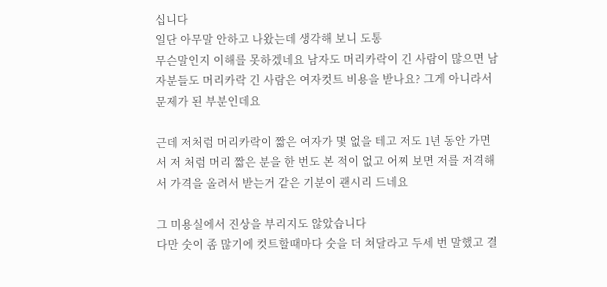십니다
일단 아무말 안하고 나왔는데 생각해 보니 도통
무슨말인지 이해를 못하겠네요 남자도 머리카락이 긴 사람이 많으면 남자분들도 머리카락 긴 사람은 여자컷트 비용을 받나요? 그게 아니라서 문제가 된 부분인데요

근데 저처럼 머리카락이 짧은 여자가 몇 없을 테고 저도 1년 동안 가면서 저 처럼 머리 짧은 분을 한 번도 본 적이 없고 어찌 보면 저를 저격해서 가격을 올려서 받는거 같은 기분이 괜시리 드네요

그 미용실에서 진상을 부리지도 않았습니다
다만 숫이 좀 많기에 컷트할때마다 숫을 더 쳐달라고 두세 번 말했고 결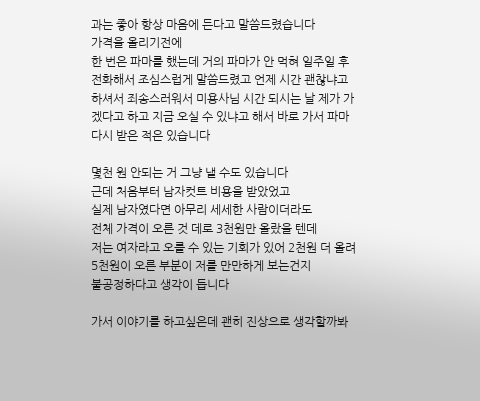과는 좋아 항상 마음에 든다고 말씀드렸습니다
가격을 올리기전에
한 번은 파마를 했는데 거의 파마가 안 먹혀 일주일 후 전화해서 조심스럽게 말씀드렸고 언제 시간 괜찮냐고 하셔서 죄송스러워서 미용사님 시간 되시는 날 제가 가겠다고 하고 지금 오실 수 있냐고 해서 바로 가서 파마 다시 받은 적은 있습니다

몇천 원 안되는 거 그냥 낼 수도 있습니다
근데 처음부터 남자컷트 비용을 받았었고
실제 남자였다면 아무리 세세한 사람이더라도
전체 가격이 오른 것 데로 3천원만 올랐을 텐데
저는 여자라고 오를 수 있는 기회가 있어 2천원 더 올려
5천원이 오른 부분이 저를 만만하게 보는건지
불공정하다고 생각이 듭니다

가서 이야기를 하고싶은데 괜히 진상으로 생각할까봐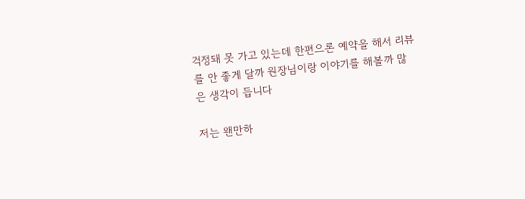걱정돼 못 가고 있는데 한편으론 예약을 해서 리뷰를 안 좋게 달까 원장님이랑 이야기를 해볼까 많은 생각이 듭니다

저는 왠만하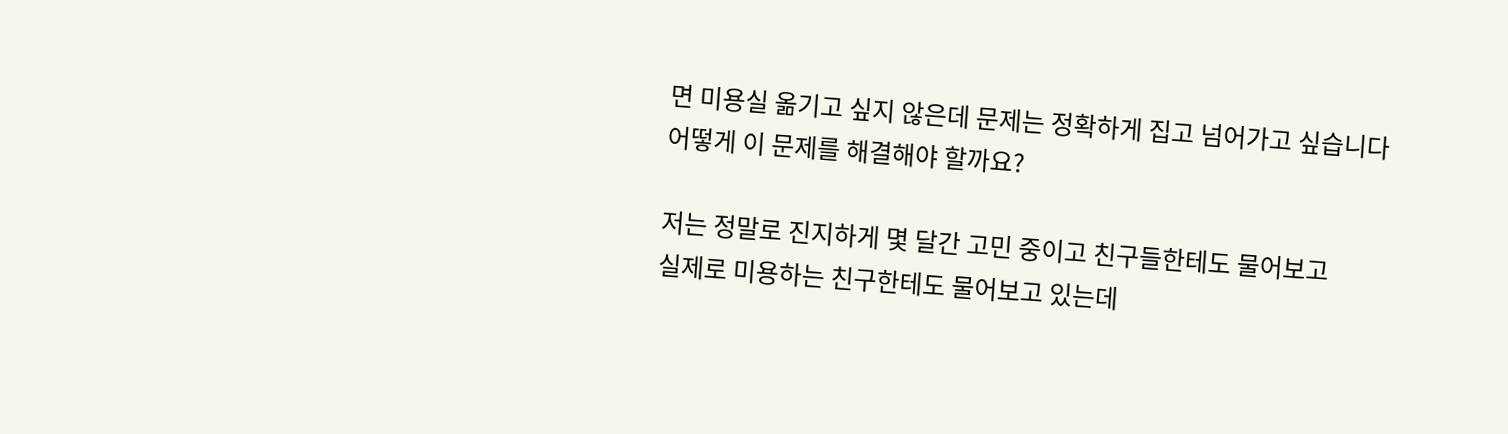면 미용실 옮기고 싶지 않은데 문제는 정확하게 집고 넘어가고 싶습니다
어떻게 이 문제를 해결해야 할까요?

저는 정말로 진지하게 몇 달간 고민 중이고 친구들한테도 물어보고
실제로 미용하는 친구한테도 물어보고 있는데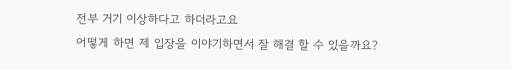전부 거기 이상하다고 하더라고요
어떻게 하면 제 입장을 이야기하면서 잘 해결 할 수 있을까요?